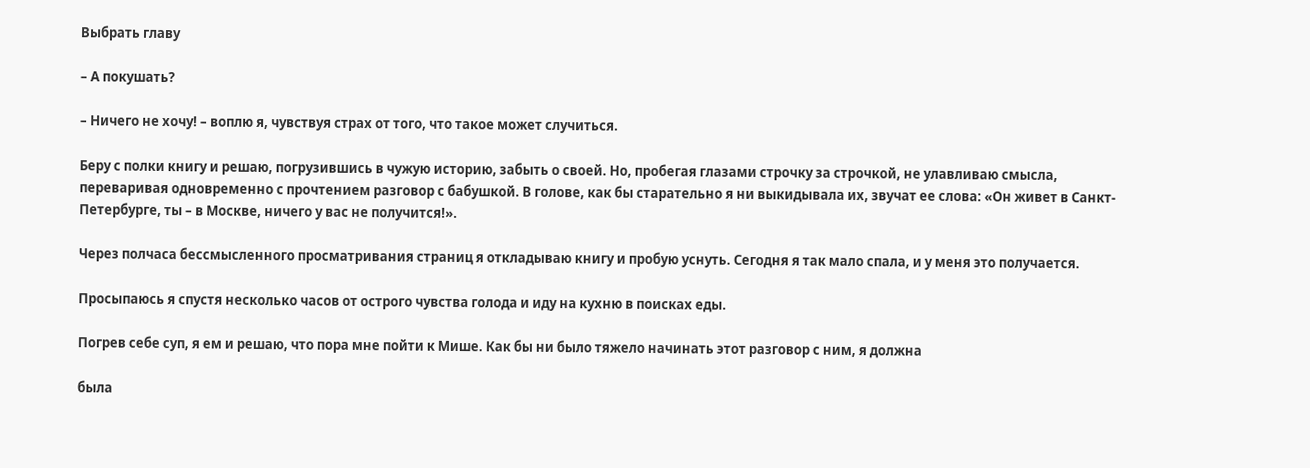Выбрать главу

– А покушать?

– Ничего не хочу! – воплю я, чувствуя страх от того, что такое может случиться.

Беру с полки книгу и решаю, погрузившись в чужую историю, забыть о своей. Но, пробегая глазами строчку за строчкой, не улавливаю смысла, переваривая одновременно с прочтением разговор с бабушкой. В голове, как бы старательно я ни выкидывала их, звучат ее слова: «Он живет в Санкт-Петербурге, ты – в Москве, ничего у вас не получится!».

Через полчаса бессмысленного просматривания страниц я откладываю книгу и пробую уснуть. Сегодня я так мало спала, и у меня это получается.

Просыпаюсь я спустя несколько часов от острого чувства голода и иду на кухню в поисках еды.

Погрев себе суп, я ем и решаю, что пора мне пойти к Мише. Как бы ни было тяжело начинать этот разговор с ним, я должна

была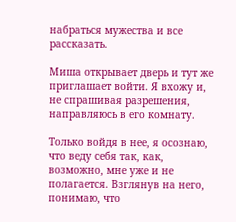набраться мужества и все рассказать.

Миша открывает дверь и тут же приглашает войти. Я вхожу и, не спрашивая разрешения, направляюсь в его комнату.

Только войдя в нее, я осознаю, что веду себя так, как, возможно, мне уже и не полагается. Взглянув на него, понимаю, что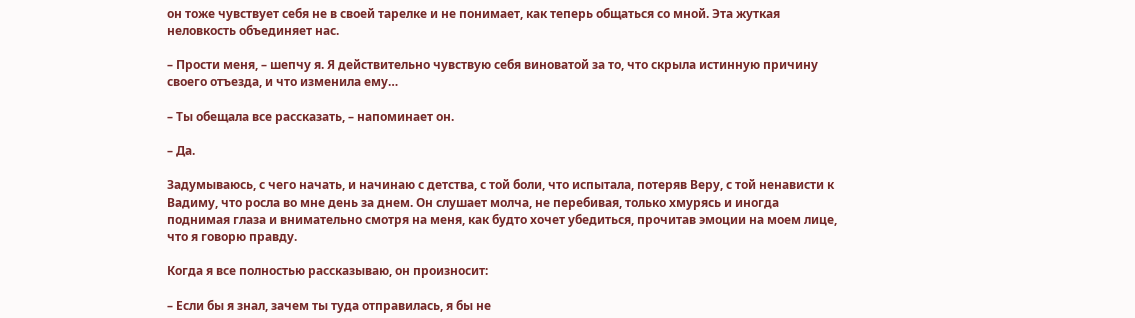он тоже чувствует себя не в своей тарелке и не понимает, как теперь общаться со мной. Эта жуткая неловкость объединяет нас.

– Прости меня, – шепчу я. Я действительно чувствую себя виноватой за то, что скрыла истинную причину своего отъезда, и что изменила ему…

– Ты обещала все рассказать, – напоминает он.

– Да.

Задумываюсь, с чего начать, и начинаю с детства, с той боли, что испытала, потеряв Веру, с той ненависти к Вадиму, что росла во мне день за днем. Он слушает молча, не перебивая, только хмурясь и иногда поднимая глаза и внимательно смотря на меня, как будто хочет убедиться, прочитав эмоции на моем лице, что я говорю правду.

Когда я все полностью рассказываю, он произносит:

– Если бы я знал, зачем ты туда отправилась, я бы не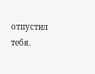отпустил тебя.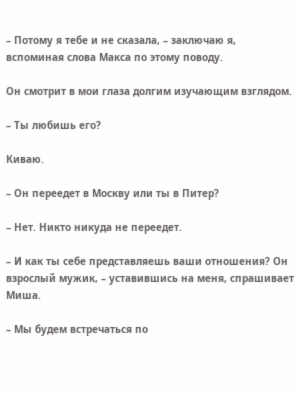– Потому я тебе и не сказала, – заключаю я, вспоминая слова Макса по этому поводу.

Он смотрит в мои глаза долгим изучающим взглядом.

– Ты любишь его?

Киваю.

– Он переедет в Москву или ты в Питер?

– Нет. Никто никуда не переедет.

– И как ты себе представляешь ваши отношения? Он взрослый мужик, – уставившись на меня, спрашивает Миша.

– Мы будем встречаться по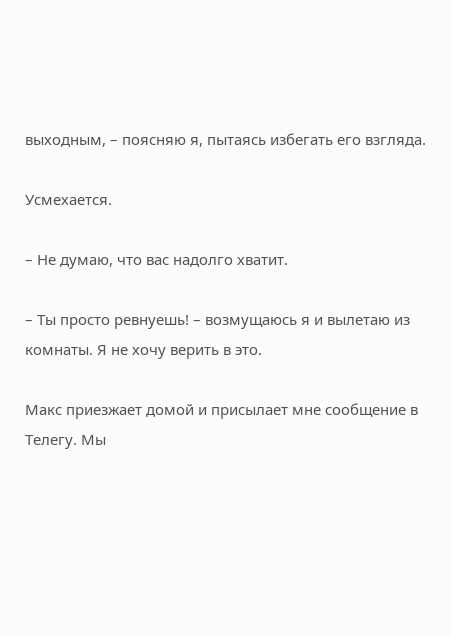выходным, – поясняю я, пытаясь избегать его взгляда.

Усмехается.

– Не думаю, что вас надолго хватит.

– Ты просто ревнуешь! – возмущаюсь я и вылетаю из комнаты. Я не хочу верить в это.

Макс приезжает домой и присылает мне сообщение в Телегу. Мы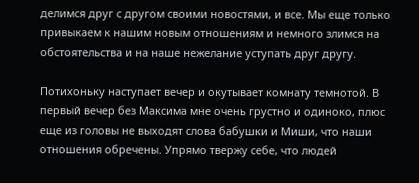делимся друг с другом своими новостями, и все. Мы еще только привыкаем к нашим новым отношениям и немного злимся на обстоятельства и на наше нежелание уступать друг другу.

Потихоньку наступает вечер и окутывает комнату темнотой. В первый вечер без Максима мне очень грустно и одиноко, плюс еще из головы не выходят слова бабушки и Миши, что наши отношения обречены. Упрямо твержу себе, что людей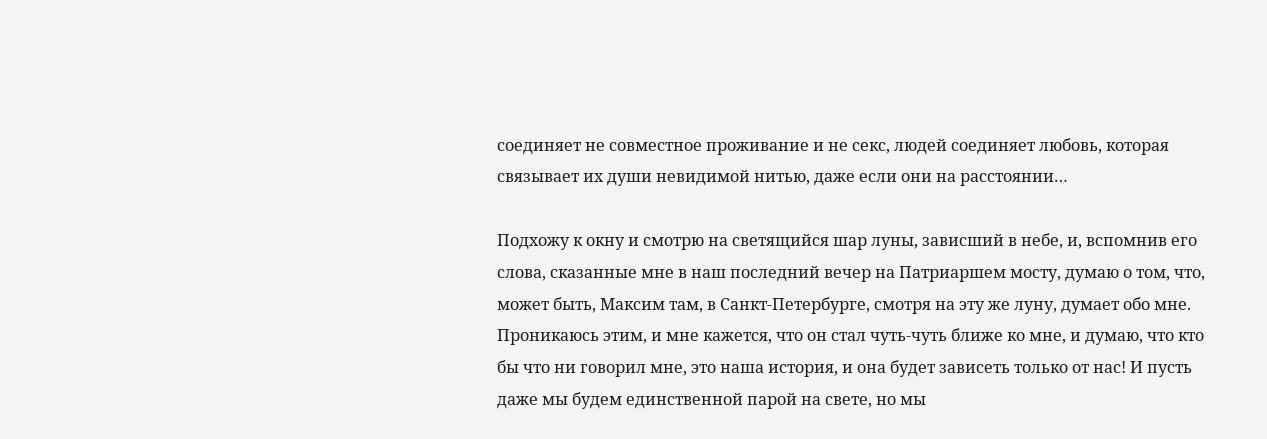соединяет не совместное проживание и не секс, людей соединяет любовь, которая связывает их души невидимой нитью, даже если они на расстоянии…

Подхожу к окну и смотрю на светящийся шар луны, зависший в небе, и, вспомнив его слова, сказанные мне в наш последний вечер на Патриаршем мосту, думаю о том, что, может быть, Максим там, в Санкт-Петербурге, смотря на эту же луну, думает обо мне. Проникаюсь этим, и мне кажется, что он стал чуть-чуть ближе ко мне, и думаю, что кто бы что ни говорил мне, это наша история, и она будет зависеть только от нас! И пусть даже мы будем единственной парой на свете, но мы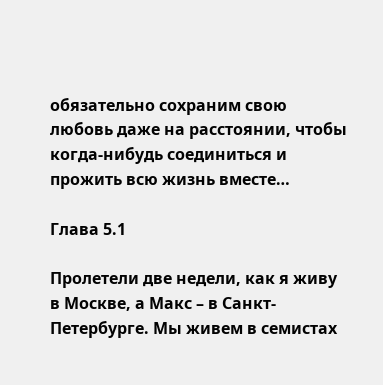обязательно сохраним свою любовь даже на расстоянии, чтобы когда-нибудь соединиться и прожить всю жизнь вместе…

Глава 5.1

Пролетели две недели, как я живу в Москве, а Макс – в Санкт-Петербурге. Мы живем в семистах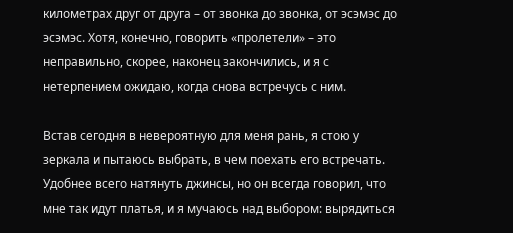километрах друг от друга – от звонка до звонка, от эсэмэс до эсэмэс. Хотя, конечно, говорить «пролетели» – это неправильно, скорее, наконец закончились, и я с нетерпением ожидаю, когда снова встречусь с ним.

Встав сегодня в невероятную для меня рань, я стою у зеркала и пытаюсь выбрать, в чем поехать его встречать. Удобнее всего натянуть джинсы, но он всегда говорил, что мне так идут платья, и я мучаюсь над выбором: вырядиться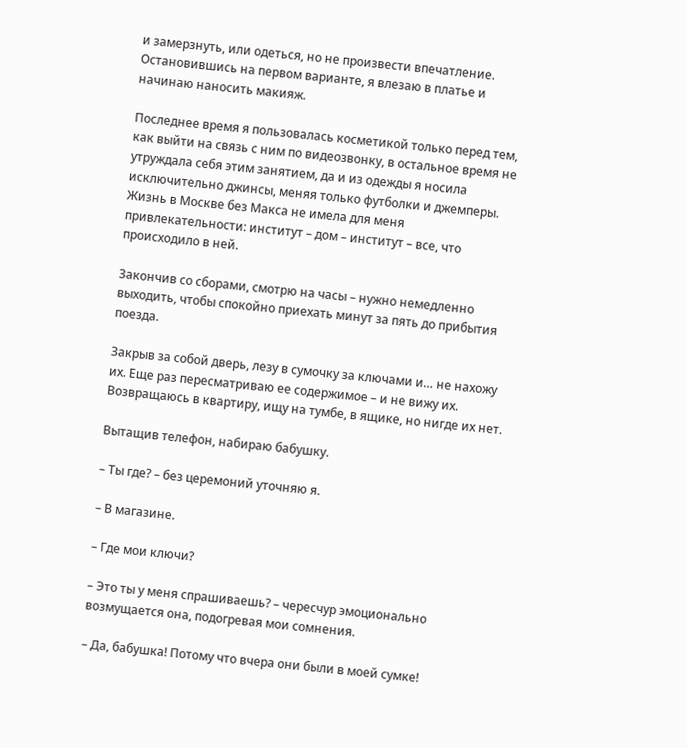и замерзнуть, или одеться, но не произвести впечатление. Остановившись на первом варианте, я влезаю в платье и начинаю наносить макияж.

Последнее время я пользовалась косметикой только перед тем, как выйти на связь с ним по видеозвонку, в остальное время не утруждала себя этим занятием, да и из одежды я носила исключительно джинсы, меняя только футболки и джемперы. Жизнь в Москве без Макса не имела для меня привлекательности: институт – дом – институт – все, что происходило в ней.

Закончив со сборами, смотрю на часы – нужно немедленно выходить, чтобы спокойно приехать минут за пять до прибытия поезда.

Закрыв за собой дверь, лезу в сумочку за ключами и… не нахожу их. Еще раз пересматриваю ее содержимое – и не вижу их. Возвращаюсь в квартиру, ищу на тумбе, в ящике, но нигде их нет.

Вытащив телефон, набираю бабушку.

– Ты где? – без церемоний уточняю я.

– В магазине.

– Где мои ключи?

– Это ты у меня спрашиваешь? – чересчур эмоционально возмущается она, подогревая мои сомнения.

– Да, бабушка! Потому что вчера они были в моей сумке!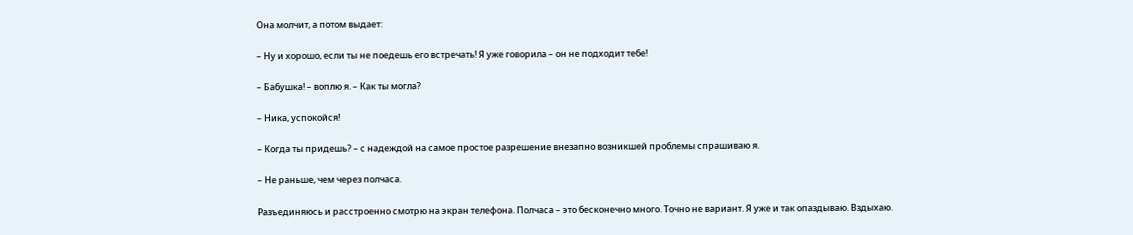Она молчит, а потом выдает:

– Ну и хорошо, если ты не поедешь его встречать! Я уже говорила – он не подходит тебе!

– Бабушка! – воплю я. – Как ты могла?

– Ника, успокойся!

– Когда ты придешь? – с надеждой на самое простое разрешение внезапно возникшей проблемы спрашиваю я.

– Не раньше, чем через полчаса.

Разъединяюсь и расстроенно смотрю на экран телефона. Полчаса – это бесконечно много. Точно не вариант. Я уже и так опаздываю. Вздыхаю.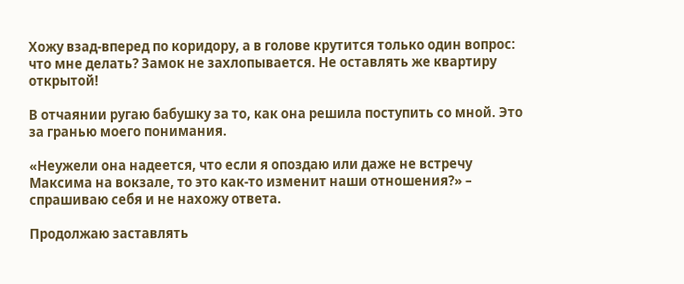Хожу взад-вперед по коридору, а в голове крутится только один вопрос: что мне делать? Замок не захлопывается. Не оставлять же квартиру открытой!

В отчаянии ругаю бабушку за то, как она решила поступить со мной. Это за гранью моего понимания.

«Неужели она надеется, что если я опоздаю или даже не встречу Максима на вокзале, то это как-то изменит наши отношения?» – спрашиваю себя и не нахожу ответа.

Продолжаю заставлять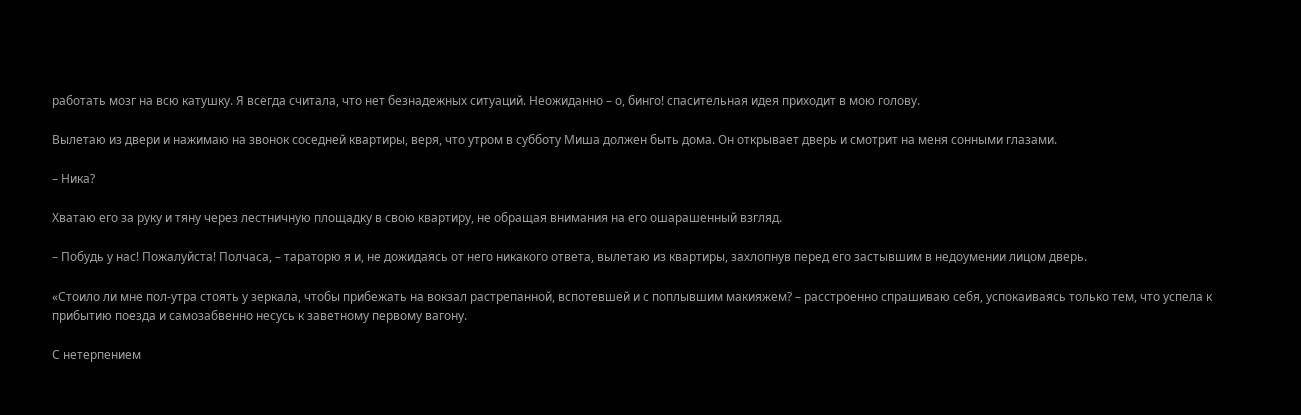работать мозг на всю катушку. Я всегда считала, что нет безнадежных ситуаций. Неожиданно – о, бинго! спасительная идея приходит в мою голову.

Вылетаю из двери и нажимаю на звонок соседней квартиры, веря, что утром в субботу Миша должен быть дома. Он открывает дверь и смотрит на меня сонными глазами.

– Ника?

Хватаю его за руку и тяну через лестничную площадку в свою квартиру, не обращая внимания на его ошарашенный взгляд.

– Побудь у нас! Пожалуйста! Полчаса, – тараторю я и, не дожидаясь от него никакого ответа, вылетаю из квартиры, захлопнув перед его застывшим в недоумении лицом дверь.

«Стоило ли мне пол-утра стоять у зеркала, чтобы прибежать на вокзал растрепанной, вспотевшей и с поплывшим макияжем? – расстроенно спрашиваю себя, успокаиваясь только тем, что успела к прибытию поезда и самозабвенно несусь к заветному первому вагону.

С нетерпением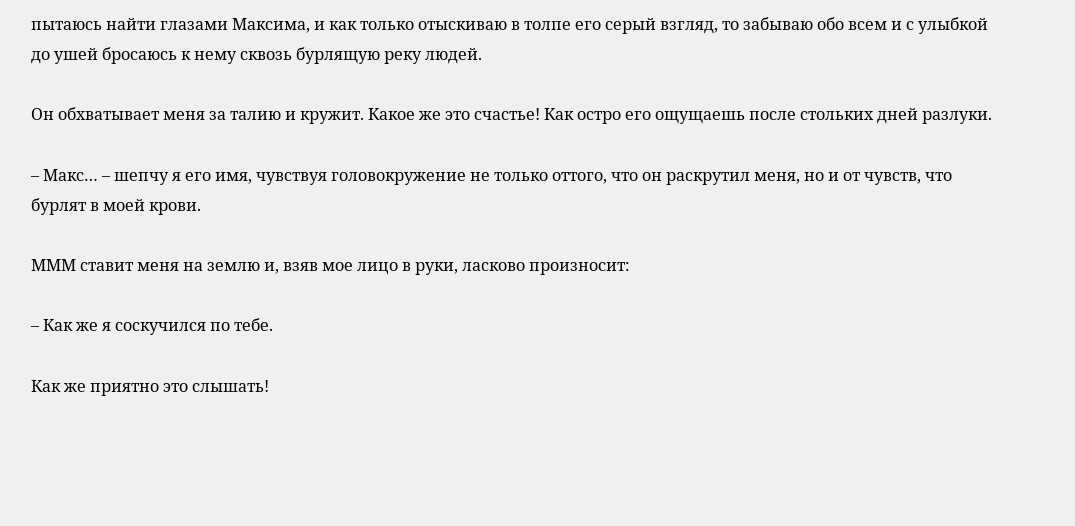пытаюсь найти глазами Максима, и как только отыскиваю в толпе его серый взгляд, то забываю обо всем и с улыбкой до ушей бросаюсь к нему сквозь бурлящую реку людей.

Он обхватывает меня за талию и кружит. Какое же это счастье! Как остро его ощущаешь после стольких дней разлуки.

– Макс… – шепчу я его имя, чувствуя головокружение не только оттого, что он раскрутил меня, но и от чувств, что бурлят в моей крови.

МММ ставит меня на землю и, взяв мое лицо в руки, ласково произносит:

– Как же я соскучился по тебе.

Как же приятно это слышать!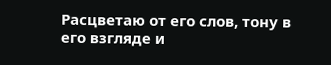Расцветаю от его слов, тону в его взгляде и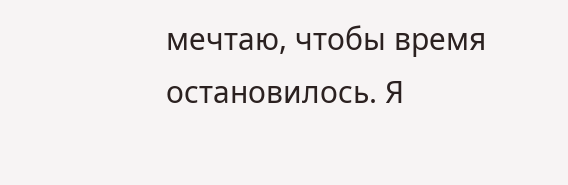мечтаю, чтобы время остановилось. Я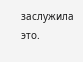заслужила это.